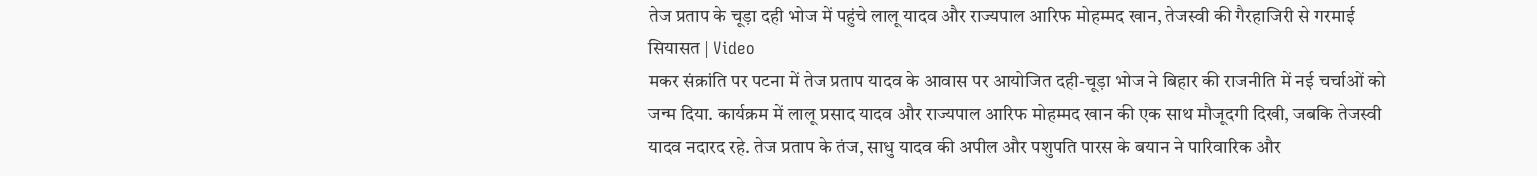तेज प्रताप के चूड़ा दही भोज में पहुंचे लालू यादव और राज्यपाल आरिफ मोहम्मद खान, तेजस्वी की गैरहाजिरी से गरमाई सियासत | Video
मकर संक्रांति पर पटना में तेज प्रताप यादव के आवास पर आयोजित दही-चूड़ा भोज ने बिहार की राजनीति में नई चर्चाओं को जन्म दिया. कार्यक्रम में लालू प्रसाद यादव और राज्यपाल आरिफ मोहम्मद खान की एक साथ मौजूदगी दिखी, जबकि तेजस्वी यादव नदारद रहे. तेज प्रताप के तंज, साधु यादव की अपील और पशुपति पारस के बयान ने पारिवारिक और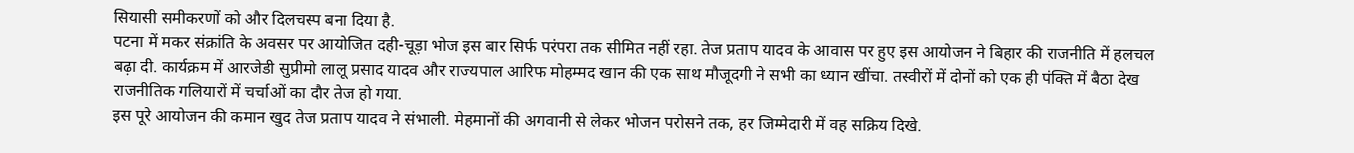सियासी समीकरणों को और दिलचस्प बना दिया है.
पटना में मकर संक्रांति के अवसर पर आयोजित दही-चूड़ा भोज इस बार सिर्फ परंपरा तक सीमित नहीं रहा. तेज प्रताप यादव के आवास पर हुए इस आयोजन ने बिहार की राजनीति में हलचल बढ़ा दी. कार्यक्रम में आरजेडी सुप्रीमो लालू प्रसाद यादव और राज्यपाल आरिफ मोहम्मद खान की एक साथ मौजूदगी ने सभी का ध्यान खींचा. तस्वीरों में दोनों को एक ही पंक्ति में बैठा देख राजनीतिक गलियारों में चर्चाओं का दौर तेज हो गया.
इस पूरे आयोजन की कमान खुद तेज प्रताप यादव ने संभाली. मेहमानों की अगवानी से लेकर भोजन परोसने तक, हर जिम्मेदारी में वह सक्रिय दिखे.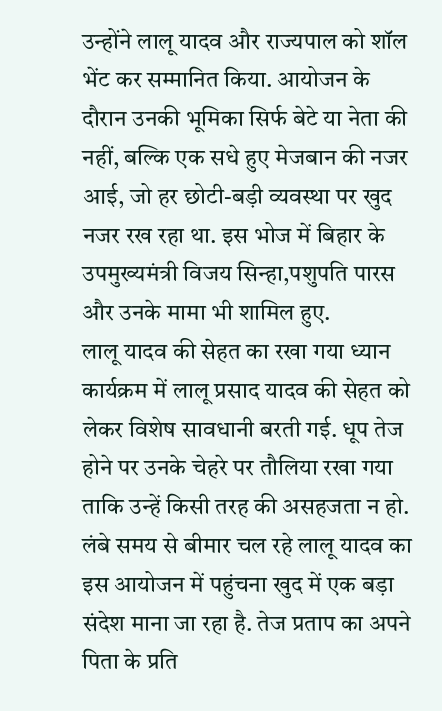उन्होंने लालू यादव और राज्यपाल को शॉल भेंट कर सम्मानित किया. आयोजन के दौरान उनकी भूमिका सिर्फ बेटे या नेता की नहीं, बल्कि एक सधे हुए मेजबान की नजर आई, जो हर छोटी-बड़ी व्यवस्था पर खुद नजर रख रहा था. इस भोज में बिहार के उपमुख्यमंत्री विजय सिन्हा,पशुपति पारस और उनके मामा भी शामिल हुए.
लालू यादव की सेहत का रखा गया ध्यान
कार्यक्रम में लालू प्रसाद यादव की सेहत को लेकर विशेष सावधानी बरती गई. धूप तेज होने पर उनके चेहरे पर तौलिया रखा गया ताकि उन्हें किसी तरह की असहजता न हो. लंबे समय से बीमार चल रहे लालू यादव का इस आयोजन में पहुंचना खुद में एक बड़ा संदेश माना जा रहा है. तेज प्रताप का अपने पिता के प्रति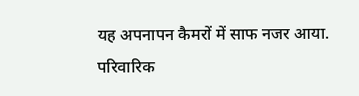यह अपनापन कैमरों में साफ नजर आया.
परिवारिक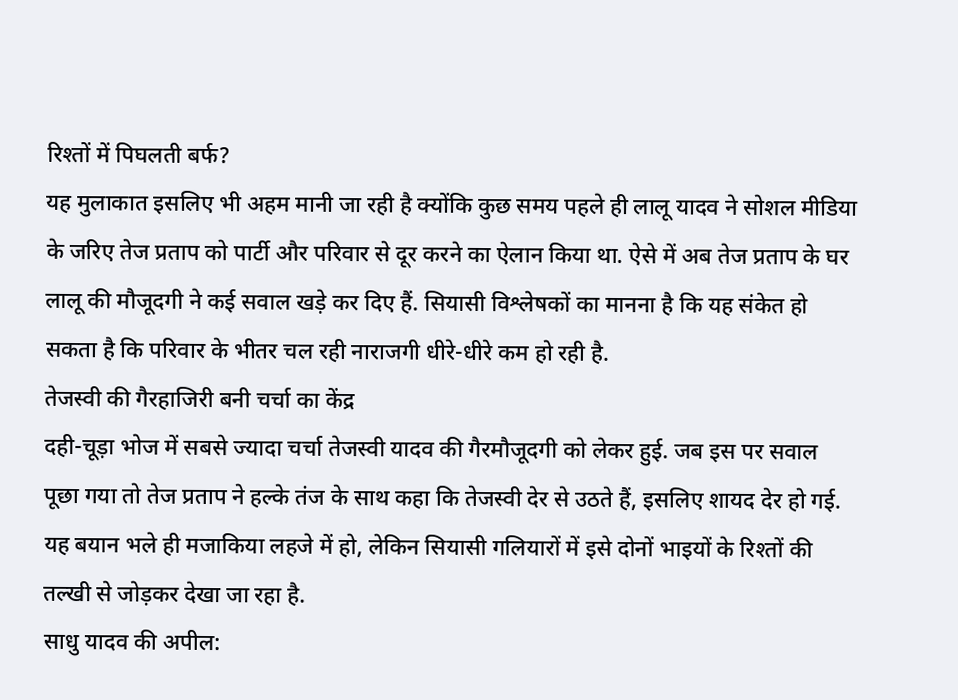रिश्तों में पिघलती बर्फ?
यह मुलाकात इसलिए भी अहम मानी जा रही है क्योंकि कुछ समय पहले ही लालू यादव ने सोशल मीडिया के जरिए तेज प्रताप को पार्टी और परिवार से दूर करने का ऐलान किया था. ऐसे में अब तेज प्रताप के घर लालू की मौजूदगी ने कई सवाल खड़े कर दिए हैं. सियासी विश्लेषकों का मानना है कि यह संकेत हो सकता है कि परिवार के भीतर चल रही नाराजगी धीरे-धीरे कम हो रही है.
तेजस्वी की गैरहाजिरी बनी चर्चा का केंद्र
दही-चूड़ा भोज में सबसे ज्यादा चर्चा तेजस्वी यादव की गैरमौजूदगी को लेकर हुई. जब इस पर सवाल पूछा गया तो तेज प्रताप ने हल्के तंज के साथ कहा कि तेजस्वी देर से उठते हैं, इसलिए शायद देर हो गई. यह बयान भले ही मजाकिया लहजे में हो, लेकिन सियासी गलियारों में इसे दोनों भाइयों के रिश्तों की तल्खी से जोड़कर देखा जा रहा है.
साधु यादव की अपील: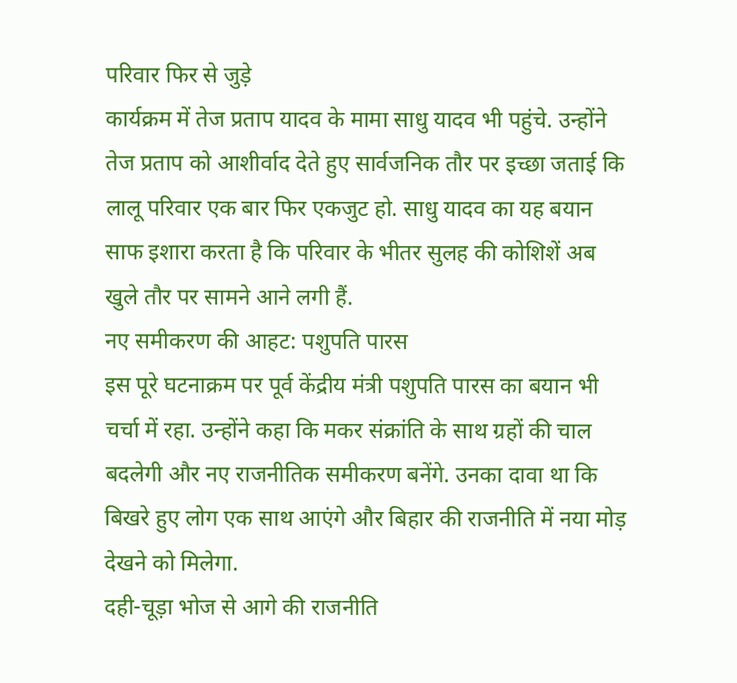परिवार फिर से जुड़े
कार्यक्रम में तेज प्रताप यादव के मामा साधु यादव भी पहुंचे. उन्होंने तेज प्रताप को आशीर्वाद देते हुए सार्वजनिक तौर पर इच्छा जताई कि लालू परिवार एक बार फिर एकजुट हो. साधु यादव का यह बयान साफ इशारा करता है कि परिवार के भीतर सुलह की कोशिशें अब खुले तौर पर सामने आने लगी हैं.
नए समीकरण की आहट: पशुपति पारस
इस पूरे घटनाक्रम पर पूर्व केंद्रीय मंत्री पशुपति पारस का बयान भी चर्चा में रहा. उन्होंने कहा कि मकर संक्रांति के साथ ग्रहों की चाल बदलेगी और नए राजनीतिक समीकरण बनेंगे. उनका दावा था कि बिखरे हुए लोग एक साथ आएंगे और बिहार की राजनीति में नया मोड़ देखने को मिलेगा.
दही-चूड़ा भोज से आगे की राजनीति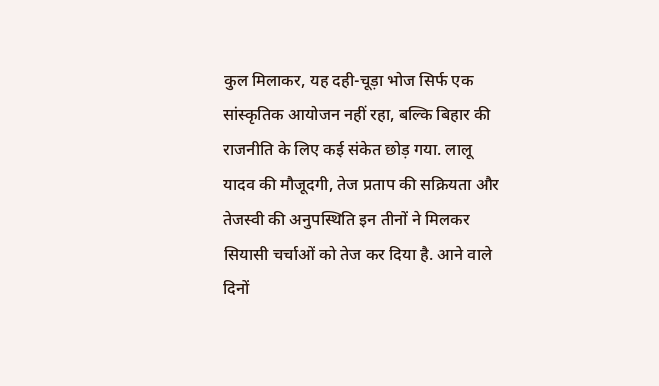कुल मिलाकर, यह दही-चूड़ा भोज सिर्फ एक सांस्कृतिक आयोजन नहीं रहा, बल्कि बिहार की राजनीति के लिए कई संकेत छोड़ गया. लालू यादव की मौजूदगी, तेज प्रताप की सक्रियता और तेजस्वी की अनुपस्थिति इन तीनों ने मिलकर सियासी चर्चाओं को तेज कर दिया है. आने वाले दिनों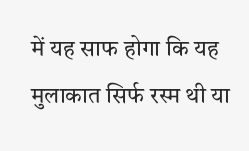में यह साफ होगा कि यह मुलाकात सिर्फ रस्म थी या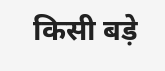किसी बड़े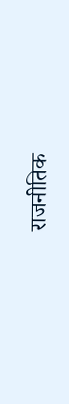राजनीतिक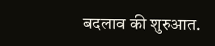बदलाव की शुरुआत.